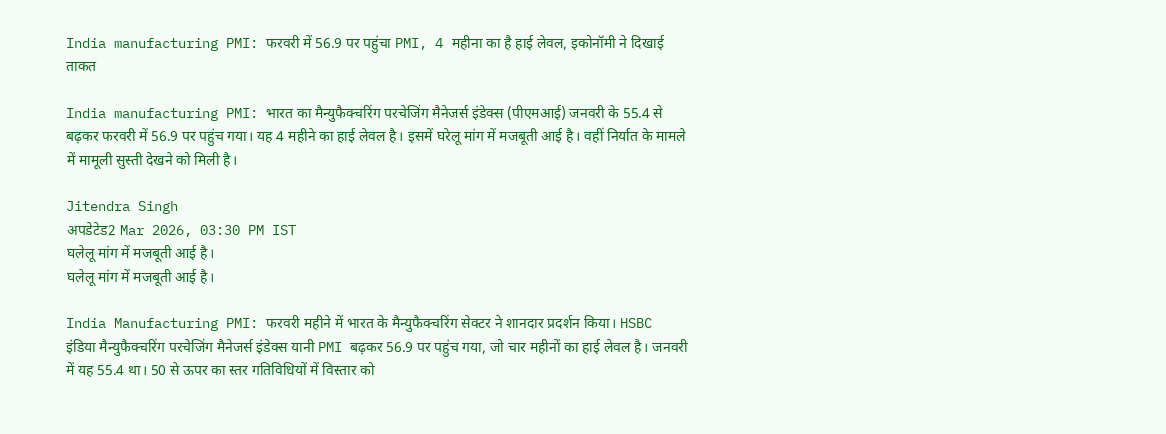India manufacturing PMI: फरवरी में 56.9 पर पहुंचा PMI, 4 महीना का है हाई लेवल, इकोनॉमी ने दिखाई ताकत

India manufacturing PMI: भारत का मैन्युफैक्चरिंग परचेजिंग मैनेजर्स इंडेक्स (पीएमआई) जनवरी के 55.4 से बढ़कर फरवरी में 56.9 पर पहुंच गया। यह 4 महीने का हाई लेवल है। इसमें घरेलू मांग में मजबूती आई है। वहीं निर्यात के मामले में मामूली सुस्ती देखने को मिली है।

Jitendra Singh
अपडेटेड2 Mar 2026, 03:30 PM IST
घलेलू मांग में मजबूती आई है।
घलेलू मांग में मजबूती आई है।

India Manufacturing PMI: फरवरी महीने में भारत के मैन्युफैक्चरिंग सेक्टर ने शानदार प्रदर्शन किया। HSBC इंडिया मैन्युफैक्चरिंग परचेजिंग मैनेजर्स इंडेक्स यानी PMI बढ़कर 56.9 पर पहुंच गया, जो चार महीनों का हाई लेवल है। जनवरी में यह 55.4 था। 50 से ऊपर का स्तर गतिविधियों में विस्तार को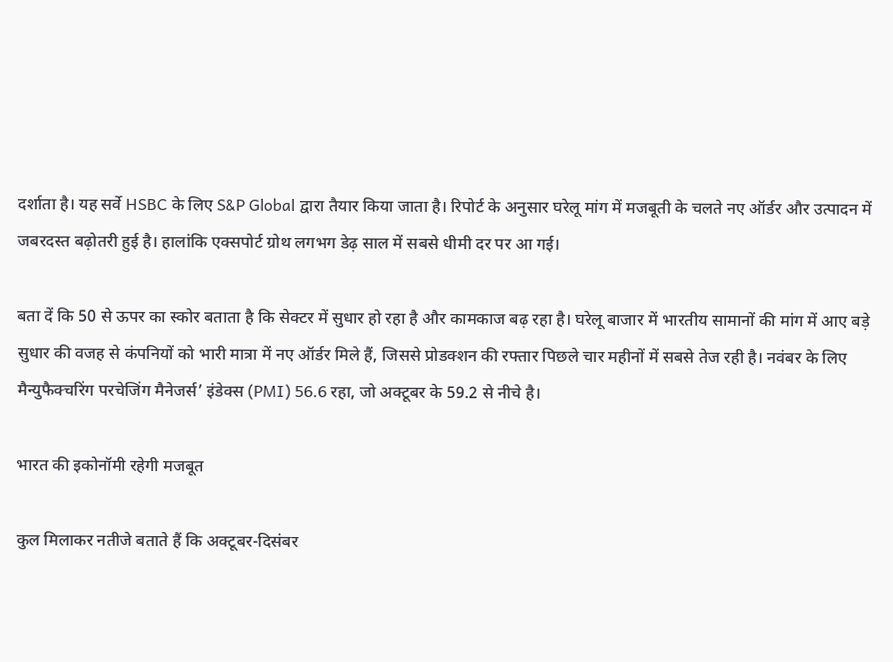दर्शाता है। यह सर्वे HSBC के लिए S&P Global द्वारा तैयार किया जाता है। रिपोर्ट के अनुसार घरेलू मांग में मजबूती के चलते नए ऑर्डर और उत्पादन में जबरदस्त बढ़ोतरी हुई है। हालांकि एक्सपोर्ट ग्रोथ लगभग डेढ़ साल में सबसे धीमी दर पर आ गई।

बता दें कि 50 से ऊपर का स्कोर बताता है कि सेक्टर में सुधार हो रहा है और कामकाज बढ़ रहा है। घरेलू बाजार में भारतीय सामानों की मांग में आए बड़े सुधार की वजह से कंपनियों को भारी मात्रा में नए ऑर्डर मिले हैं, जिससे प्रोडक्शन की रफ्तार पिछले चार महीनों में सबसे तेज रही है। नवंबर के लिए मैन्युफैक्चरिंग परचेजिंग मैनेजर्स’ इंडेक्स (PMI) 56.6 रहा, जो अक्टूबर के 59.2 से नीचे है।

भारत की इकोनॉमी रहेगी मजबूत

कुल मिलाकर नतीजे बताते हैं कि अक्टूबर-दिसंबर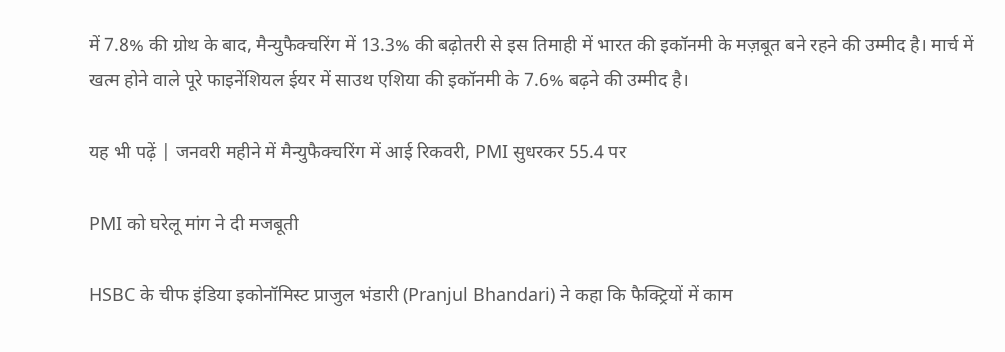में 7.8% की ग्रोथ के बाद, मैन्युफैक्चरिंग में 13.3% की बढ़ोतरी से इस तिमाही में भारत की इकॉनमी के मज़बूत बने रहने की उम्मीद है। मार्च में खत्म होने वाले पूरे फाइनेंशियल ईयर में साउथ एशिया की इकॉनमी के 7.6% बढ़ने की उम्मीद है।

यह भी पढ़ें | जनवरी महीने में मैन्युफैक्चरिंग में आई रिकवरी, PMI सुधरकर 55.4 पर

PMI को घरेलू मांग ने दी मजबूती

HSBC के चीफ इंडिया इकोनॉमिस्ट प्राजुल भंडारी (Pranjul Bhandari) ने कहा कि फैक्ट्रियों में काम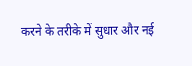करने के तरीके में सुधार और नई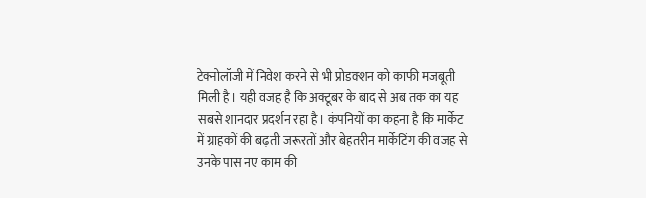टेक्नोलॉजी में निवेश करने से भी प्रोडक्शन को काफी मजबूती मिली है। यही वजह है कि अक्टूबर के बाद से अब तक का यह सबसे शानदार प्रदर्शन रहा है। कंपनियों का कहना है कि मार्केट में ग्राहकों की बढ़ती जरूरतों और बेहतरीन मार्केटिंग की वजह से उनके पास नए काम की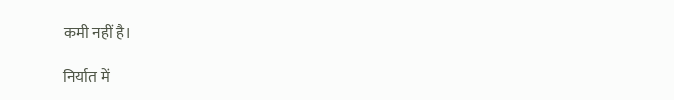कमी नहीं है।

निर्यात में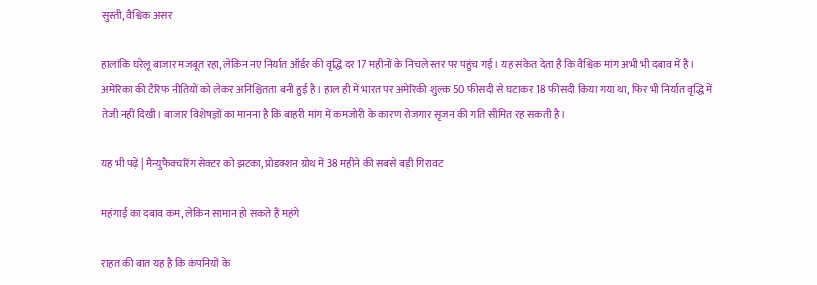सुस्ती, वैश्विक असर

हालांकि घरेलू बाजार मजबूत रहा, लेकिन नए निर्यात ऑर्डर की वृद्धि दर 17 महीनों के निचले स्तर पर पहुंच गई। यह संकेत देता है कि वैश्विक मांग अभी भी दबाव में है। अमेरिका की टैरिफ नीतियों को लेकर अनिश्चितता बनी हुई है। हाल ही में भारत पर अमेरिकी शुल्क 50 फीसदी से घटाकर 18 फीसदी किया गया था, फिर भी निर्यात वृद्धि में तेजी नहीं दिखी। बाजार विशेषज्ञों का मानना है कि बाहरी मांग में कमजोरी के कारण रोजगार सृजन की गति सीमित रह सकती है।

यह भी पढ़ें | मैन्युफैक्चरिंग सेक्टर को झटका, प्रोडक्शन ग्रोथ में 38 महीने की सबसे बड़ी गिरावट

महंगाई का दबाव कम, लेकिन सामान हो सकते हैं महंगे

राहत की बात यह है कि कंपनियों के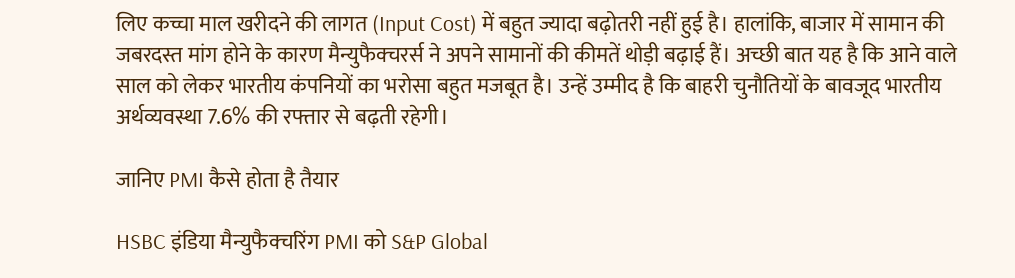लिए कच्चा माल खरीदने की लागत (Input Cost) में बहुत ज्यादा बढ़ोतरी नहीं हुई है। हालांकि, बाजार में सामान की जबरदस्त मांग होने के कारण मैन्युफैक्चरर्स ने अपने सामानों की कीमतें थोड़ी बढ़ाई हैं। अच्छी बात यह है कि आने वाले साल को लेकर भारतीय कंपनियों का भरोसा बहुत मजबूत है। उन्हें उम्मीद है कि बाहरी चुनौतियों के बावजूद भारतीय अर्थव्यवस्था 7.6% की रफ्तार से बढ़ती रहेगी।

जानिए PMI कैसे होता है तैयार

HSBC इंडिया मैन्युफैक्चरिंग PMI को S&P Global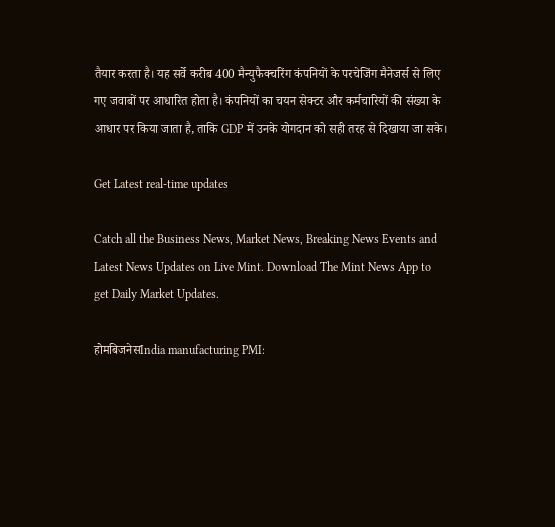तैयार करता है। यह सर्वे करीब 400 मैन्युफैक्चरिंग कंपनियों के परचेजिंग मैनेजर्स से लिए गए जवाबों पर आधारित होता है। कंपनियों का चयन सेक्टर और कर्मचारियों की संख्या के आधार पर किया जाता है, ताकि GDP में उनके योगदान को सही तरह से दिखाया जा सके।

Get Latest real-time updates

Catch all the Business News, Market News, Breaking News Events and Latest News Updates on Live Mint. Download The Mint News App to get Daily Market Updates.

होमबिजनेसIndia manufacturing PMI: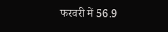फरवरी में 56.9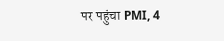पर पहुंचा PMI, 4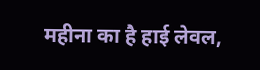महीना का है हाई लेवल,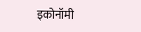इकोनॉमी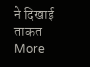ने दिखाई ताकत
More